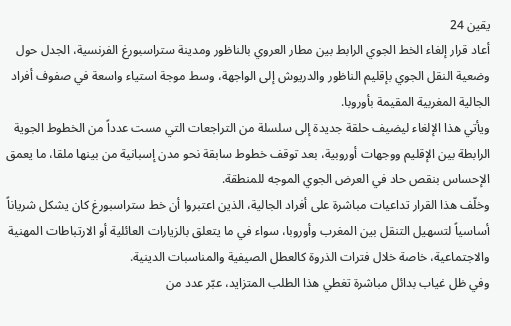يقين 24
أعاد قرار إلغاء الخط الجوي الرابط بين مطار العروي بالناظور ومدينة ستراسبورغ الفرنسية، الجدل حول وضعية النقل الجوي بإقليم الناظور والدريوش إلى الواجهة، وسط موجة استياء واسعة في صفوف أفراد الجالية المغربية المقيمة بأوروبا.
ويأتي هذا الإلغاء ليضيف حلقة جديدة إلى سلسلة من التراجعات التي مست عدداً من الخطوط الجوية الرابطة بين الإقليم ووجهات أوروبية، بعد توقف خطوط سابقة نحو مدن إسبانية من بينها ملقا، ما يعمق الإحساس بنقص حاد في العرض الجوي الموجه للمنطقة.
وخلّف هذا القرار تداعيات مباشرة على أفراد الجالية، الذين اعتبروا أن خط ستراسبورغ كان يشكل شرياناً أساسياً لتسهيل التنقل بين المغرب وأوروبا، سواء في ما يتعلق بالزيارات العائلية أو الارتباطات المهنية والاجتماعية، خاصة خلال فترات الذروة كالعطل الصيفية والمناسبات الدينية.
وفي ظل غياب بدائل مباشرة تغطي هذا الطلب المتزايد، عبّر عدد من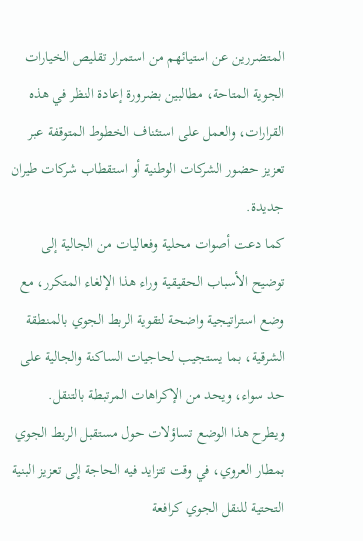المتضررين عن استيائهم من استمرار تقليص الخيارات الجوية المتاحة، مطالبين بضرورة إعادة النظر في هذه القرارات، والعمل على استئناف الخطوط المتوقفة عبر تعزيز حضور الشركات الوطنية أو استقطاب شركات طيران جديدة.
كما دعت أصوات محلية وفعاليات من الجالية إلى توضيح الأسباب الحقيقية وراء هذا الإلغاء المتكرر، مع وضع استراتيجية واضحة لتقوية الربط الجوي بالمنطقة الشرقية، بما يستجيب لحاجيات الساكنة والجالية على حد سواء، ويحد من الإكراهات المرتبطة بالتنقل.
ويطرح هذا الوضع تساؤلات حول مستقبل الربط الجوي بمطار العروي، في وقت تتزايد فيه الحاجة إلى تعزيز البنية التحتية للنقل الجوي كرافعة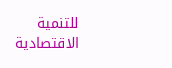للتنمية الاقتصادية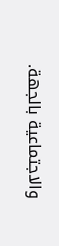والاجتماعية بالجهة.